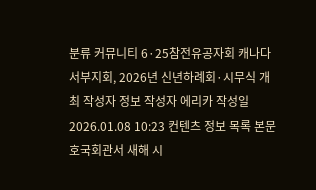분류 커뮤니티 6·25참전유공자회 캐나다서부지회, 2026년 신년하례회·시무식 개최 작성자 정보 작성자 에리카 작성일 2026.01.08 10:23 컨텐츠 정보 목록 본문 호국회관서 새해 시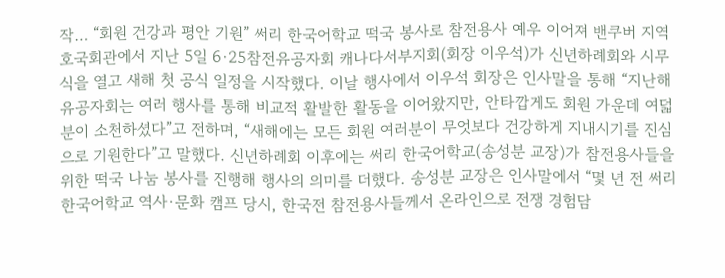작… “회원 건강과 평안 기원” 써리 한국어학교 떡국 봉사로 참전용사 예우 이어져 밴쿠버 지역 호국회관에서 지난 5일 6·25참전유공자회 캐나다서부지회(회장 이우석)가 신년하례회와 시무식을 열고 새해 첫 공식 일정을 시작했다. 이날 행사에서 이우석 회장은 인사말을 통해 “지난해 유공자회는 여러 행사를 통해 비교적 활발한 활동을 이어왔지만, 안타깝게도 회원 가운데 여덟 분이 소천하셨다”고 전하며, “새해에는 모든 회원 여러분이 무엇보다 건강하게 지내시기를 진심으로 기원한다”고 말했다. 신년하례회 이후에는 써리 한국어학교(송성분 교장)가 참전용사들을 위한 떡국 나눔 봉사를 진행해 행사의 의미를 더했다. 송성분 교장은 인사말에서 “몇 년 전 써리 한국어학교 역사·문화 캠프 당시, 한국전 참전용사들께서 온라인으로 전쟁 경험담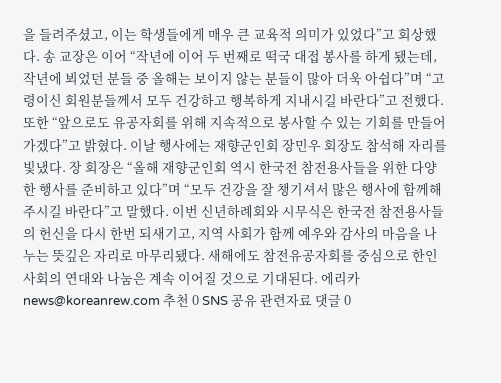을 들려주셨고, 이는 학생들에게 매우 큰 교육적 의미가 있었다”고 회상했다. 송 교장은 이어 “작년에 이어 두 번째로 떡국 대접 봉사를 하게 됐는데, 작년에 뵈었던 분들 중 올해는 보이지 않는 분들이 많아 더욱 아쉽다”며 “고령이신 회원분들께서 모두 건강하고 행복하게 지내시길 바란다”고 전했다. 또한 “앞으로도 유공자회를 위해 지속적으로 봉사할 수 있는 기회를 만들어가겠다”고 밝혔다. 이날 행사에는 재향군인회 장민우 회장도 참석해 자리를 빛냈다. 장 회장은 “올해 재향군인회 역시 한국전 참전용사들을 위한 다양한 행사를 준비하고 있다”며 “모두 건강을 잘 챙기셔서 많은 행사에 함께해 주시길 바란다”고 말했다. 이번 신년하례회와 시무식은 한국전 참전용사들의 헌신을 다시 한번 되새기고, 지역 사회가 함께 예우와 감사의 마음을 나누는 뜻깊은 자리로 마무리됐다. 새해에도 참전유공자회를 중심으로 한인 사회의 연대와 나눔은 계속 이어질 것으로 기대된다. 에리카 news@koreanrew.com 추천 0 SNS 공유 관련자료 댓글 0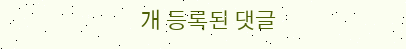개 등록된 댓글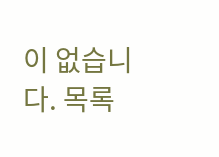이 없습니다. 목록